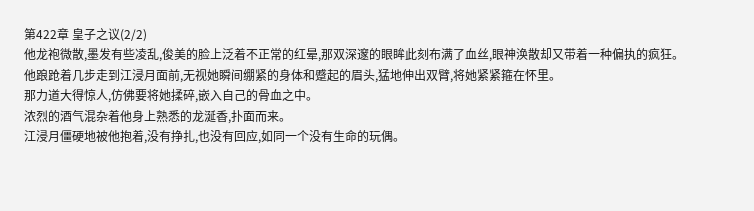第422章 皇子之议(2/2)
他龙袍微散,墨发有些凌乱,俊美的脸上泛着不正常的红晕,那双深邃的眼眸此刻布满了血丝,眼神涣散却又带着一种偏执的疯狂。
他踉跄着几步走到江浸月面前,无视她瞬间绷紧的身体和蹙起的眉头,猛地伸出双臂,将她紧紧箍在怀里。
那力道大得惊人,仿佛要将她揉碎,嵌入自己的骨血之中。
浓烈的酒气混杂着他身上熟悉的龙涎香,扑面而来。
江浸月僵硬地被他抱着,没有挣扎,也没有回应,如同一个没有生命的玩偶。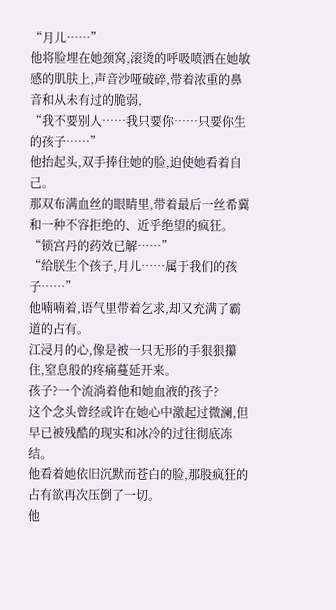“月儿……”
他将脸埋在她颈窝,滚烫的呼吸喷洒在她敏感的肌肤上,声音沙哑破碎,带着浓重的鼻音和从未有过的脆弱,
“我不要别人……我只要你……只要你生的孩子……”
他抬起头,双手捧住她的脸,迫使她看着自己。
那双布满血丝的眼睛里,带着最后一丝希冀和一种不容拒绝的、近乎绝望的疯狂。
“锁宫丹的药效已解……”
“给朕生个孩子,月儿……属于我们的孩子……”
他喃喃着,语气里带着乞求,却又充满了霸道的占有。
江浸月的心,像是被一只无形的手狠狠攥住,窒息般的疼痛蔓延开来。
孩子?一个流淌着他和她血液的孩子?
这个念头曾经或许在她心中激起过微澜,但早已被残酷的现实和冰冷的过往彻底冻结。
他看着她依旧沉默而苍白的脸,那股疯狂的占有欲再次压倒了一切。
他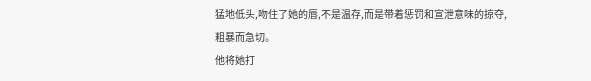猛地低头,吻住了她的唇,不是温存,而是带着惩罚和宣泄意味的掠夺,粗暴而急切。
他将她打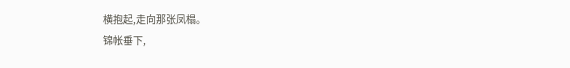横抱起,走向那张凤榻。
锦帐垂下,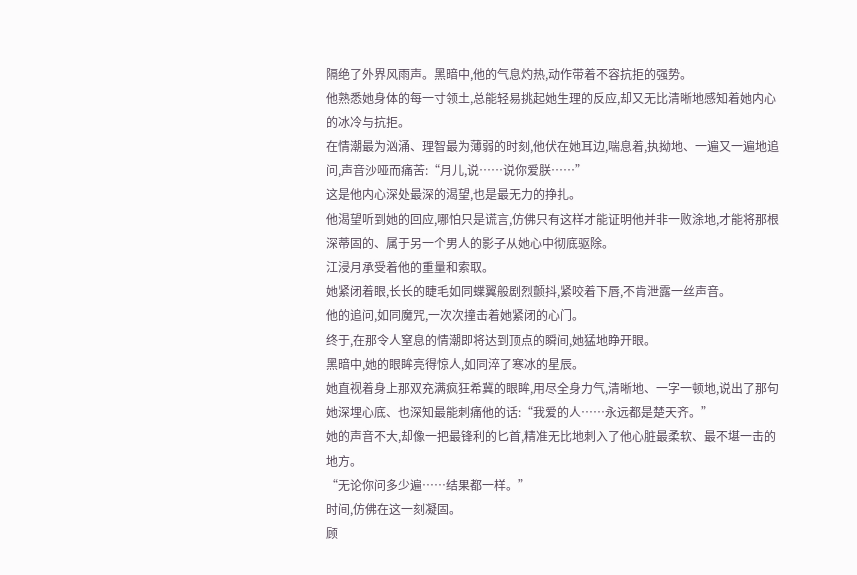隔绝了外界风雨声。黑暗中,他的气息灼热,动作带着不容抗拒的强势。
他熟悉她身体的每一寸领土,总能轻易挑起她生理的反应,却又无比清晰地感知着她内心的冰冷与抗拒。
在情潮最为汹涌、理智最为薄弱的时刻,他伏在她耳边,喘息着,执拗地、一遍又一遍地追问,声音沙哑而痛苦:“月儿,说……说你爱朕……”
这是他内心深处最深的渴望,也是最无力的挣扎。
他渴望听到她的回应,哪怕只是谎言,仿佛只有这样才能证明他并非一败涂地,才能将那根深蒂固的、属于另一个男人的影子从她心中彻底驱除。
江浸月承受着他的重量和索取。
她紧闭着眼,长长的睫毛如同蝶翼般剧烈颤抖,紧咬着下唇,不肯泄露一丝声音。
他的追问,如同魔咒,一次次撞击着她紧闭的心门。
终于,在那令人窒息的情潮即将达到顶点的瞬间,她猛地睁开眼。
黑暗中,她的眼眸亮得惊人,如同淬了寒冰的星辰。
她直视着身上那双充满疯狂希冀的眼眸,用尽全身力气,清晰地、一字一顿地,说出了那句她深埋心底、也深知最能刺痛他的话:“我爱的人……永远都是楚天齐。”
她的声音不大,却像一把最锋利的匕首,精准无比地刺入了他心脏最柔软、最不堪一击的地方。
“无论你问多少遍……结果都一样。”
时间,仿佛在这一刻凝固。
顾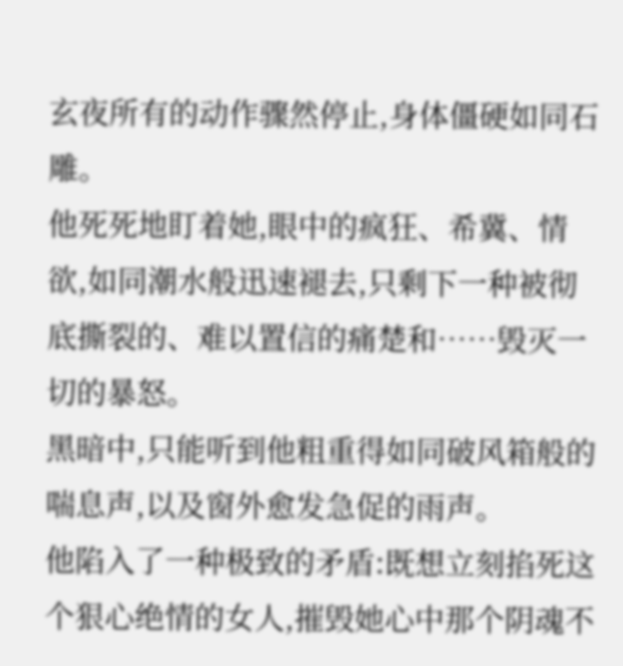玄夜所有的动作骤然停止,身体僵硬如同石雕。
他死死地盯着她,眼中的疯狂、希冀、情欲,如同潮水般迅速褪去,只剩下一种被彻底撕裂的、难以置信的痛楚和……毁灭一切的暴怒。
黑暗中,只能听到他粗重得如同破风箱般的喘息声,以及窗外愈发急促的雨声。
他陷入了一种极致的矛盾:既想立刻掐死这个狠心绝情的女人,摧毁她心中那个阴魂不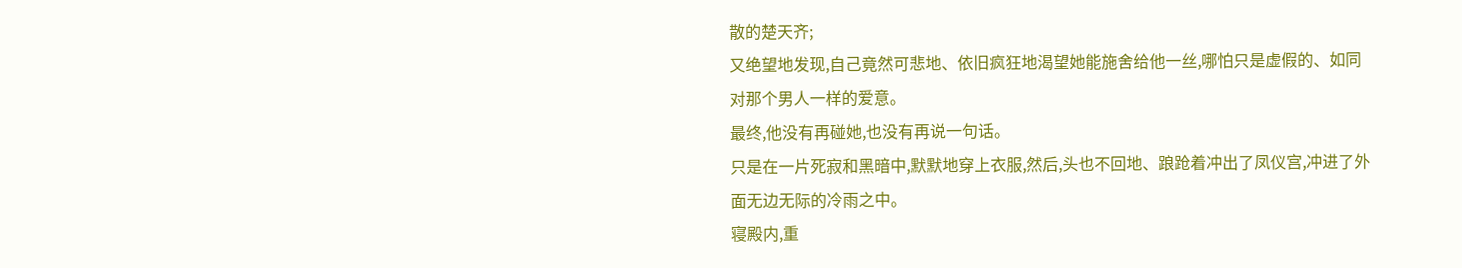散的楚天齐;
又绝望地发现,自己竟然可悲地、依旧疯狂地渴望她能施舍给他一丝,哪怕只是虚假的、如同对那个男人一样的爱意。
最终,他没有再碰她,也没有再说一句话。
只是在一片死寂和黑暗中,默默地穿上衣服,然后,头也不回地、踉跄着冲出了凤仪宫,冲进了外面无边无际的冷雨之中。
寝殿内,重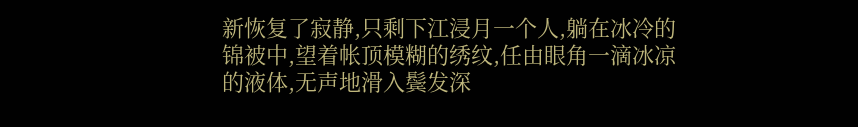新恢复了寂静,只剩下江浸月一个人,躺在冰冷的锦被中,望着帐顶模糊的绣纹,任由眼角一滴冰凉的液体,无声地滑入鬓发深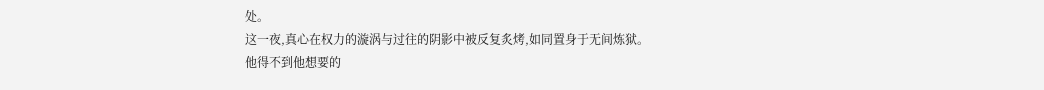处。
这一夜,真心在权力的漩涡与过往的阴影中被反复炙烤,如同置身于无间炼狱。
他得不到他想要的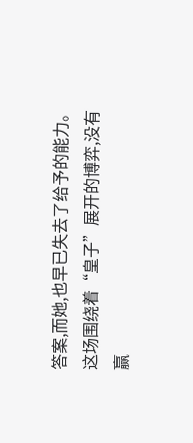答案,而她,也早已失去了给予的能力。
这场围绕着“皇子”展开的博弈,没有赢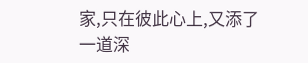家,只在彼此心上,又添了一道深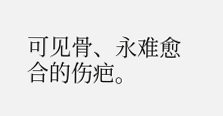可见骨、永难愈合的伤疤。